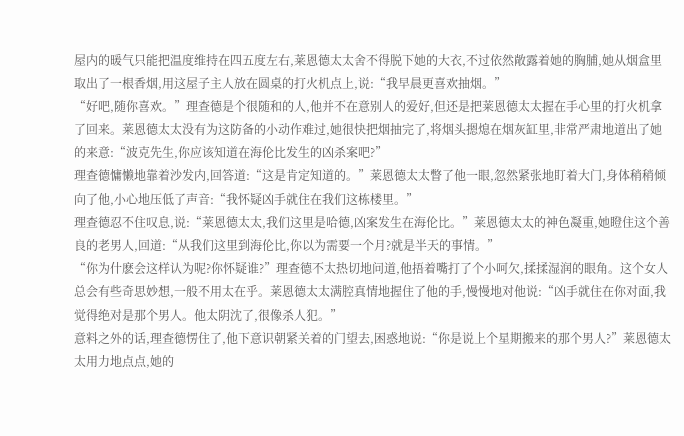屋内的暖气只能把温度维持在四五度左右,莱恩德太太舍不得脱下她的大衣,不过依然敞露着她的胸脯,她从烟盒里取出了一根香烟,用这屋子主人放在圆桌的打火机点上,说:“我早晨更喜欢抽烟。”
“好吧,随你喜欢。”理查德是个很随和的人,他并不在意别人的爱好,但还是把莱恩德太太握在手心里的打火机拿了回来。莱恩德太太没有为这防备的小动作难过,她很快把烟抽完了,将烟头摁熄在烟灰缸里,非常严肃地道出了她的来意:“波克先生,你应该知道在海伦比发生的凶杀案吧?”
理查德慵懒地靠着沙发内,回答道:“这是肯定知道的。”莱恩德太太瞥了他一眼,忽然紧张地盯着大门,身体稍稍倾向了他,小心地压低了声音:“我怀疑凶手就住在我们这栋楼里。”
理查德忍不住叹息,说:“莱恩德太太,我们这里是哈德,凶案发生在海伦比。”莱恩德太太的神色凝重,她瞪住这个善良的老男人,回道:“从我们这里到海伦比,你以为需要一个月?就是半天的事情。”
“你为什麽会这样认为呢?你怀疑谁?”理查德不太热切地问道,他捂着嘴打了个小呵欠,揉揉湿润的眼角。这个女人总会有些奇思妙想,一般不用太在乎。莱恩德太太满腔真情地握住了他的手,慢慢地对他说:“凶手就住在你对面,我觉得绝对是那个男人。他太阴沈了,很像杀人犯。”
意料之外的话,理查德愣住了,他下意识朝紧关着的门望去,困惑地说:“你是说上个星期搬来的那个男人?”莱恩德太太用力地点点,她的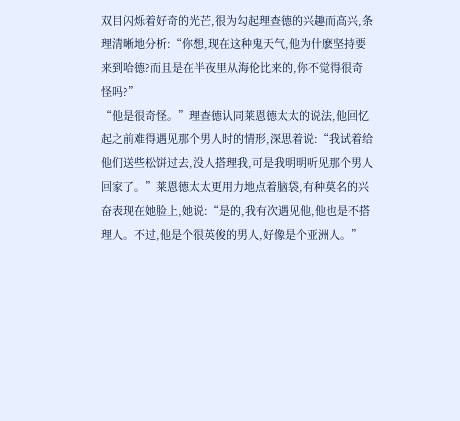双目闪烁着好奇的光芒,很为勾起理查德的兴趣而高兴,条理清晰地分析:“你想,现在这种鬼天气,他为什麽坚持要来到哈德?而且是在半夜里从海伦比来的,你不觉得很奇怪吗?”
“他是很奇怪。”理查德认同莱恩德太太的说法,他回忆起之前难得遇见那个男人时的情形,深思着说:“我试着给他们送些松饼过去,没人搭理我,可是我明明听见那个男人回家了。”莱恩德太太更用力地点着脑袋,有种莫名的兴奋表现在她脸上,她说:“是的,我有次遇见他,他也是不搭理人。不过,他是个很英俊的男人,好像是个亚洲人。”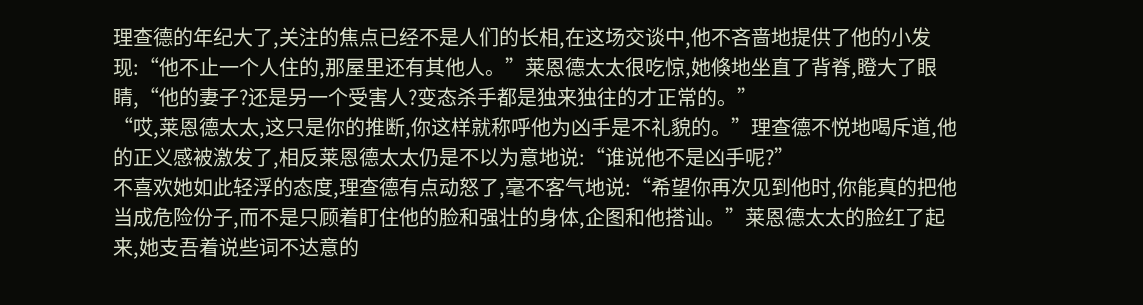理查德的年纪大了,关注的焦点已经不是人们的长相,在这场交谈中,他不吝啬地提供了他的小发现:“他不止一个人住的,那屋里还有其他人。”莱恩德太太很吃惊,她倏地坐直了背脊,瞪大了眼睛,“他的妻子?还是另一个受害人?变态杀手都是独来独往的才正常的。”
“哎,莱恩德太太,这只是你的推断,你这样就称呼他为凶手是不礼貌的。”理查德不悦地喝斥道,他的正义感被激发了,相反莱恩德太太仍是不以为意地说:“谁说他不是凶手呢?”
不喜欢她如此轻浮的态度,理查德有点动怒了,毫不客气地说:“希望你再次见到他时,你能真的把他当成危险份子,而不是只顾着盯住他的脸和强壮的身体,企图和他搭讪。”莱恩德太太的脸红了起来,她支吾着说些词不达意的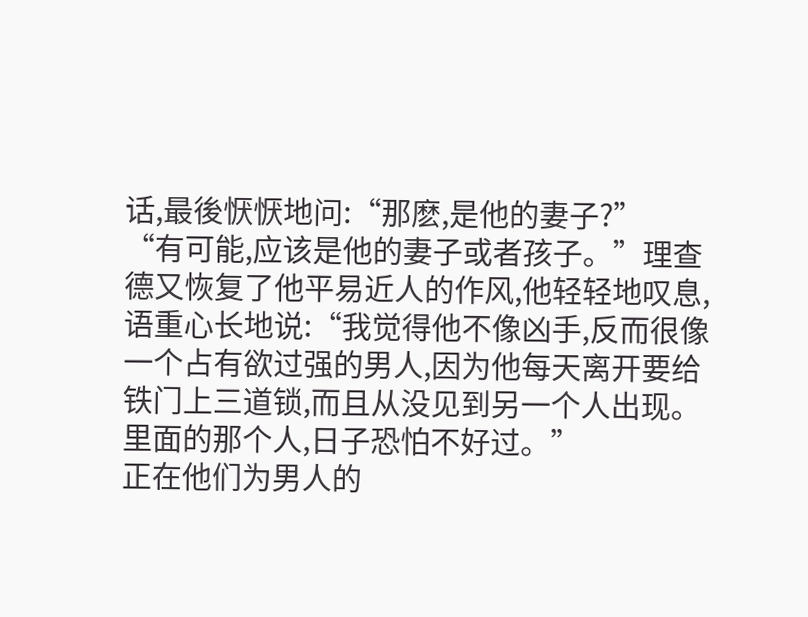话,最後恹恹地问:“那麽,是他的妻子?”
“有可能,应该是他的妻子或者孩子。”理查德又恢复了他平易近人的作风,他轻轻地叹息,语重心长地说:“我觉得他不像凶手,反而很像一个占有欲过强的男人,因为他每天离开要给铁门上三道锁,而且从没见到另一个人出现。里面的那个人,日子恐怕不好过。”
正在他们为男人的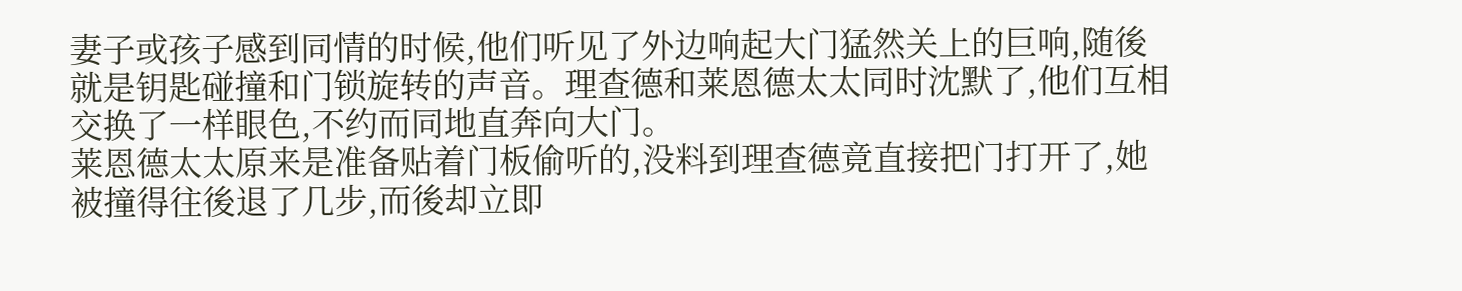妻子或孩子感到同情的时候,他们听见了外边响起大门猛然关上的巨响,随後就是钥匙碰撞和门锁旋转的声音。理查德和莱恩德太太同时沈默了,他们互相交换了一样眼色,不约而同地直奔向大门。
莱恩德太太原来是准备贴着门板偷听的,没料到理查德竟直接把门打开了,她被撞得往後退了几步,而後却立即